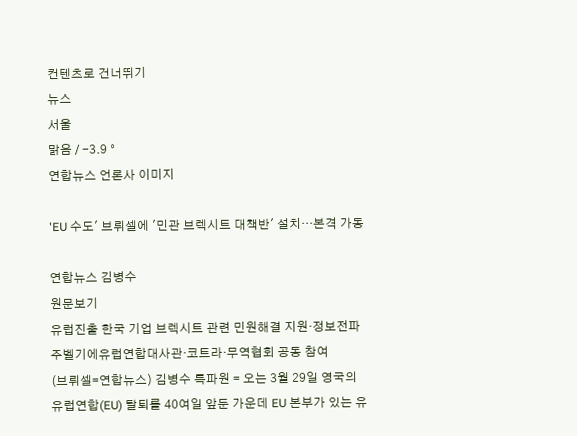컨텐츠로 건너뛰기
뉴스
서울
맑음 / -3.9 °
연합뉴스 언론사 이미지

'EU 수도' 브뤼셀에 '민관 브렉시트 대책반' 설치…본격 가동

연합뉴스 김병수
원문보기
유럽진출 한국 기업 브렉시트 관련 민원해결 지원·정보전파
주벨기에유럽연합대사관·코트라·무역협회 공동 참여
(브뤼셀=연합뉴스) 김병수 특파원 = 오는 3월 29일 영국의 유럽연합(EU) 탈퇴를 40여일 앞둔 가운데 EU 본부가 있는 유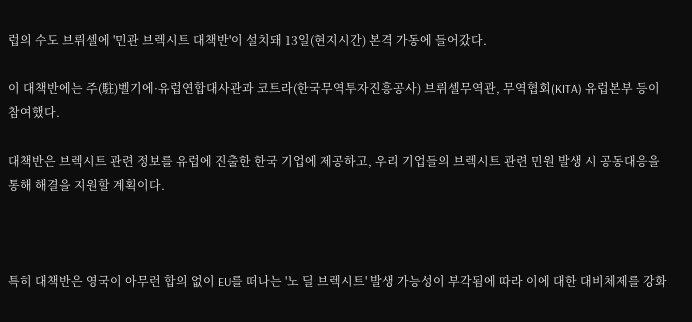럽의 수도 브뤼셀에 '민관 브렉시트 대책반'이 설치돼 13일(현지시간) 본격 가동에 들어갔다.

이 대책반에는 주(駐)벨기에·유럽연합대사관과 코트라(한국무역투자진흥공사) 브뤼셀무역관, 무역협회(KITA) 유럽본부 등이 참여했다.

대책반은 브렉시트 관련 정보를 유럽에 진출한 한국 기업에 제공하고, 우리 기업들의 브렉시트 관련 민원 발생 시 공동대응을 통해 해결을 지원할 계획이다.



특히 대책반은 영국이 아무런 합의 없이 EU를 떠나는 '노 딜 브렉시트' 발생 가능성이 부각됨에 따라 이에 대한 대비체제를 강화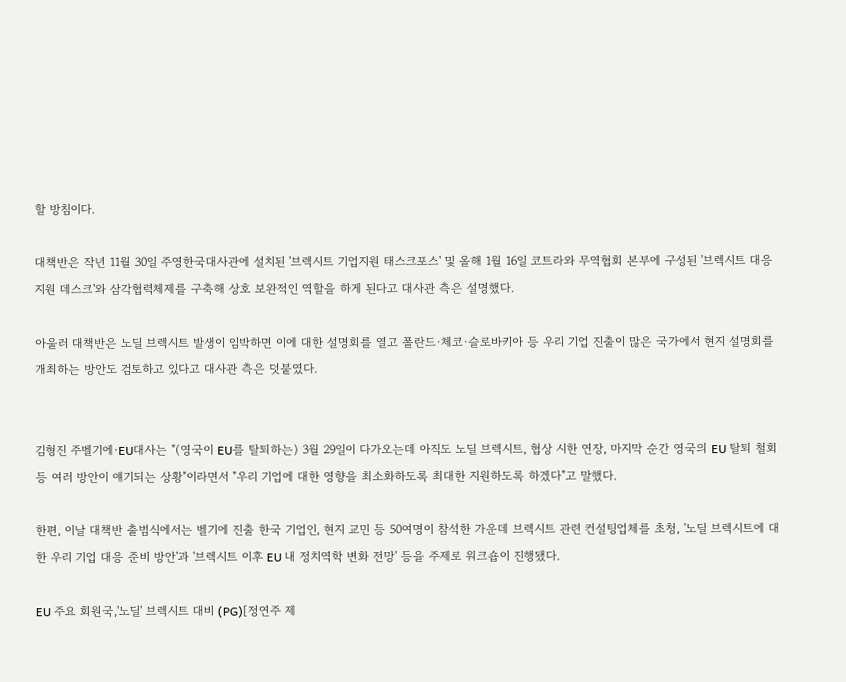할 방침이다.

대책반은 작년 11월 30일 주영한국대사관에 설치된 '브렉시트 기업지원 태스크포스' 및 올해 1월 16일 코트라와 무역협회 본부에 구성된 '브렉시트 대응지원 데스크'와 삼각협력체제를 구축해 상호 보완적인 역할을 하게 된다고 대사관 측은 설명했다.

아울러 대책반은 노딜 브렉시트 발생이 임박하면 이에 대한 설명회를 열고 폴란드·체코·슬로바키아 등 우리 기업 진출이 많은 국가에서 현지 설명회를 개최하는 방안도 검토하고 있다고 대사관 측은 덧붙였다.


김형진 주벨기에·EU대사는 "(영국이 EU를 탈퇴하는) 3월 29일이 다가오는데 아직도 노딜 브렉시트, 협상 시한 연장, 마지막 순간 영국의 EU 탈퇴 철회 등 여러 방안이 얘기되는 상황"이라면서 "우리 기업에 대한 영향을 최소화하도록 최대한 지원하도록 하겠다"고 말했다.

한편, 이날 대책반 출범식에서는 벨기에 진출 한국 기업인, 현지 교민 등 50여명이 참석한 가운데 브렉시트 관련 컨설팅업체를 초청, '노딜 브렉시트에 대한 우리 기업 대응 준비 방안'과 '브렉시트 이후 EU 내 정치역학 변화 전망' 등을 주제로 워크숍이 진행됐다.

EU 주요 회원국,'노딜' 브렉시트 대비 (PG)[정연주 제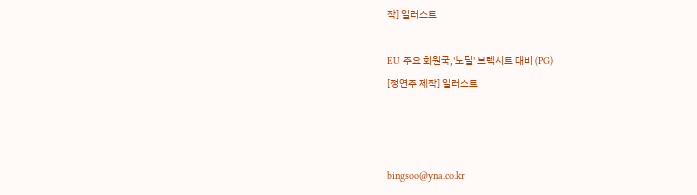작] 일러스트

EU 주요 회원국,'노딜' 브렉시트 대비 (PG)
[정연주 제작] 일러스트



bingsoo@yna.co.kr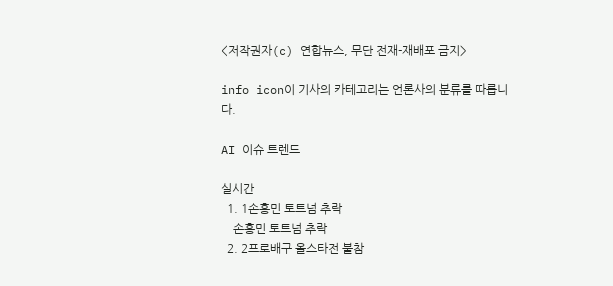<저작권자(c) 연합뉴스, 무단 전재-재배포 금지>

info icon이 기사의 카테고리는 언론사의 분류를 따릅니다.

AI 이슈 트렌드

실시간
  1. 1손흥민 토트넘 추락
    손흥민 토트넘 추락
  2. 2프로배구 올스타전 불참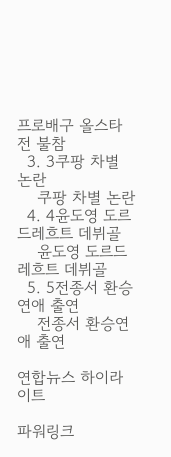프로배구 올스타전 불참
  3. 3쿠팡 차별 논란
    쿠팡 차별 논란
  4. 4윤도영 도르드레흐트 데뷔골
    윤도영 도르드레흐트 데뷔골
  5. 5전종서 환승연애 출연
    전종서 환승연애 출연

연합뉴스 하이라이트

파워링크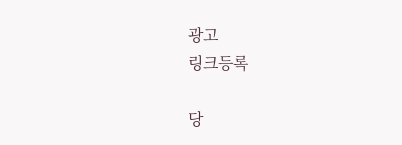광고
링크등록

당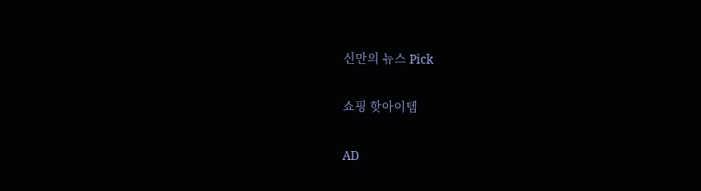신만의 뉴스 Pick

쇼핑 핫아이템

AD